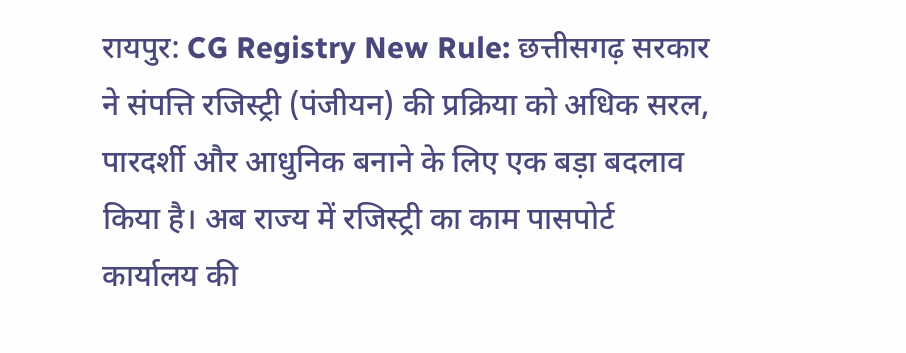रायपुर: CG Registry New Rule: छत्तीसगढ़ सरकार ने संपत्ति रजिस्ट्री (पंजीयन) की प्रक्रिया को अधिक सरल, पारदर्शी और आधुनिक बनाने के लिए एक बड़ा बदलाव किया है। अब राज्य में रजिस्ट्री का काम पासपोर्ट कार्यालय की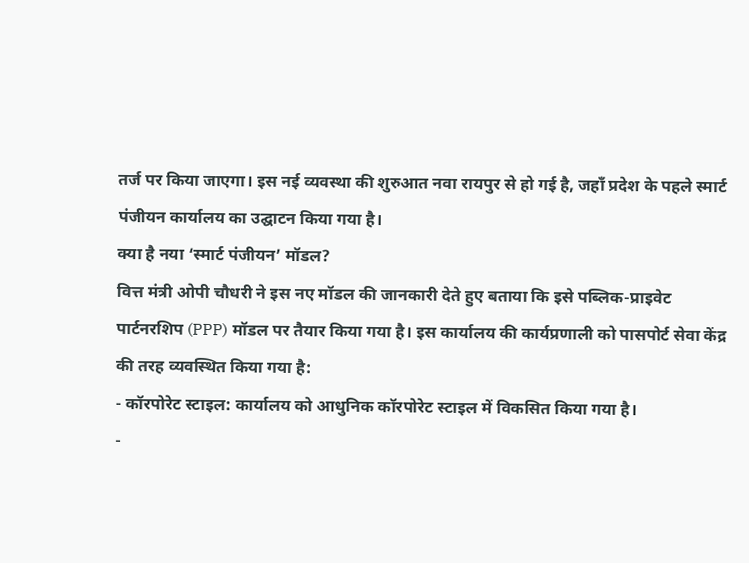तर्ज पर किया जाएगा। इस नई व्यवस्था की शुरुआत नवा रायपुर से हो गई है, जहाँ प्रदेश के पहले स्मार्ट पंजीयन कार्यालय का उद्घाटन किया गया है।
क्या है नया ‘स्मार्ट पंजीयन’ मॉडल?
वित्त मंत्री ओपी चौधरी ने इस नए मॉडल की जानकारी देते हुए बताया कि इसे पब्लिक-प्राइवेट पार्टनरशिप (PPP) मॉडल पर तैयार किया गया है। इस कार्यालय की कार्यप्रणाली को पासपोर्ट सेवा केंद्र की तरह व्यवस्थित किया गया है:
- कॉरपोरेट स्टाइल: कार्यालय को आधुनिक कॉरपोरेट स्टाइल में विकसित किया गया है।
-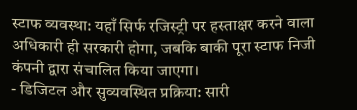स्टाफ व्यवस्था: यहाँ सिर्फ रजिस्ट्री पर हस्ताक्षर करने वाला अधिकारी ही सरकारी होगा, जबकि बाकी पूरा स्टाफ निजी कंपनी द्वारा संचालित किया जाएगा।
- डिजिटल और सुव्यवस्थित प्रक्रिया: सारी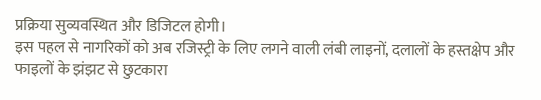प्रक्रिया सुव्यवस्थित और डिजिटल होगी।
इस पहल से नागरिकों को अब रजिस्ट्री के लिए लगने वाली लंबी लाइनों, दलालों के हस्तक्षेप और फाइलों के झंझट से छुटकारा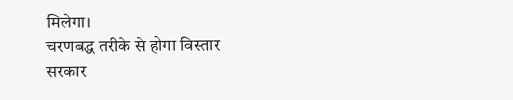मिलेगा।
चरणबद्ध तरीके से होगा विस्तार
सरकार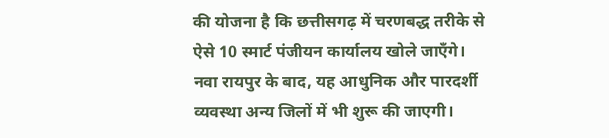की योजना है कि छत्तीसगढ़ में चरणबद्ध तरीके से ऐसे 10 स्मार्ट पंजीयन कार्यालय खोले जाएँगे। नवा रायपुर के बाद, यह आधुनिक और पारदर्शी व्यवस्था अन्य जिलों में भी शुरू की जाएगी।